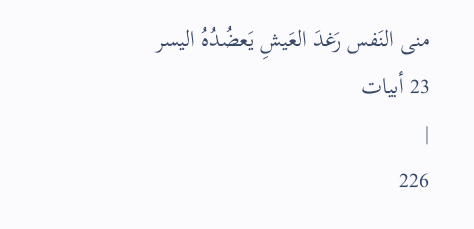منى النَفس رَغدَ العَيشِ يَعضُدُهُ اليسر
23 أبيات
|
226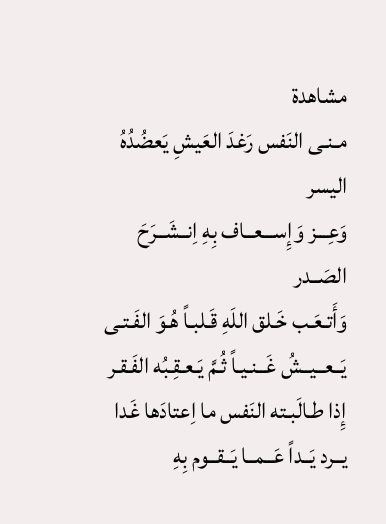مشاهدة
مـنـى النَفس رَغدَ العَيشِ يَعضُدُهُ اليسر
وَعِـــز وَإِســـعــاف بِهِ اِنــشَــرَحَ الصَــدر
وَأَتـعَـب خَـلق اللَهِ قَـلبـاً هُـوَ الفَـتـى
يَــعــيــشُ غَــنـيـاً ثُـمَّ يَـعـقِـبُه الفَـقـر
إِذا طـالَبـته النَفس ما اِعتادَها غَدا
يــرد يَــداً عَــمــا يَــقــوم بِهِ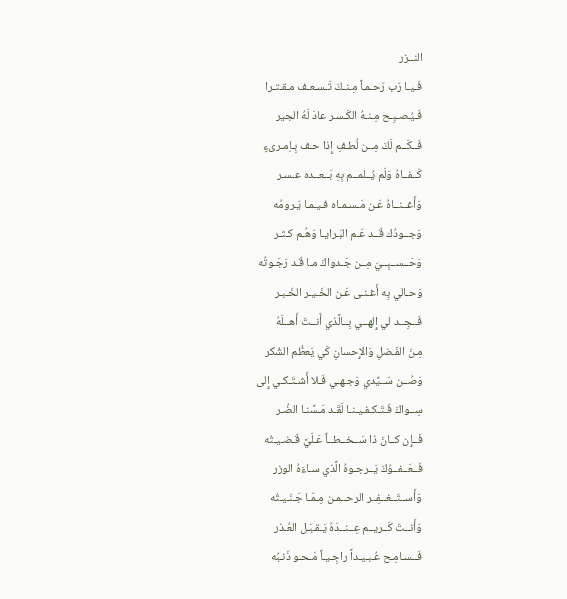النــزر
فَـيـا رَب رَحـمـاً مِـنـكَ تَـسـعـف مـقـتـرا
فَـيُـصـبِـح مِـنـهُ الكَـسـر عادَ لَهُ الجير
فَــكَــم لَكَ مِــن لُطـفِ إِذا حـف بِـاِمـرىءٍ
كَــفــاهُ وَلَم يُــلمــم بِهِ بَــعــده عـسـر
وَأَغــنــاهُ عَـن مَـسـمـاه فـيـمـا يَـرومُه
وَجــودُك قَــد عَـم البَـرايـا وَهُـم كـثـر
وَحَــســبِــيَ مِــن جَـدواكَ مـا قَـد رَجَـوتُه
وَحـالي بِه أَغـنـى عَـن الخَـيـر الخَـبـر
فَــجِــد لي إِلهــي بِــالَّذي أَنــتَ أَهــلَهُ
مِـنَ الفَـضلِ وَالإِحسانِ كَي يَعظُم الشُكر
وَصُــن سَــيِّدي وَجـهـي فَـلا أَشـتَـكـي إِلى
سِــواكَ فَـتَـكـفـيـنـا لَقَـد مَـسَّنـا الضُـر
فَــإِن كــانَ ذا سَــخــطــاً عَـلَيَّ قَـضـيـتُه
فَــعَــفــوُكَ يَــرجـوهُ الَّذي سـاءَهُ الوزر
وَأَســتَــغــفِــر الرحــمـن مِـمّـا جَـنَـيـتُه
وَأَنــتَ كَــريــم عِــنــدَهُ يَـقـبَـل العُـذر
فَــسـامِـح عُـبـيـداً راجِـيـاً مَـحـو ذَنـبُه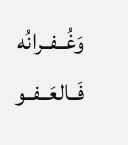وَغُــفــرانُه فَــالعَــفــو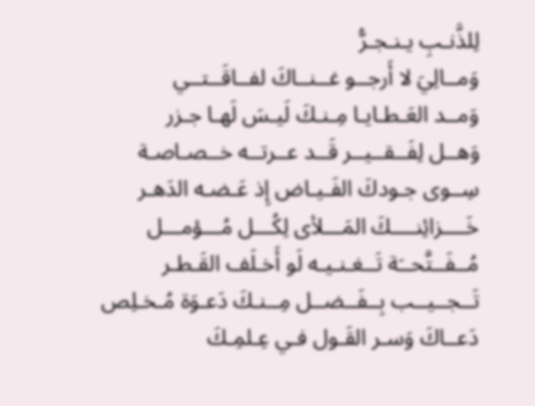لِلذَّنـبِ يـنـجـرُّ
وَمــالِيَ لا أَرجــو غــنــاكَ لفــاقَــتــي
وَمــد العَـطـايـا مِـنـكَ لَيـسَ لَهـا جـزر
وَهــل لِفَــقــيــر قَــد عــرتــه خــصـاصـة
سِــوى جـودكَ الفَـيـاض إِذ عَـضـه الدَهـر
خَــــزائِنــــكَ المَـــلأى لِكُـــل مُـــؤمـــل
مُــفَــتَّحــَة تَــغـنـيـه لَو أَخـلَف القَـطـر
تَــجــيــب بِــفَــضــل مِــنـكَ دَعـوَة مُـخـلِص
دَعــاكَ وَسـر القَـول فـي عِـلمِـكَ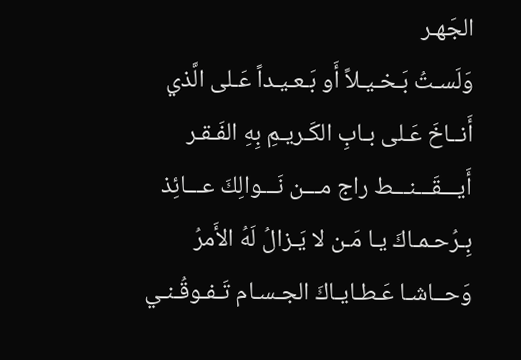الجَهـر
وَلَسـتُ بَـخـيـلاً أَو بَـعـيـداً عَـلى الَّذي
أَنــاخَ عَـلى بـابِ الكَـريـمِ بِهِ الفَـقـر
أَيـــقَـــنـــط راج مـــن نَـــوالِكَ عـــائِذ
بِـرُحـمـاكَ يـا مَـن لا يَـزالُ لَهُ الأَمرُ
وَحــاشـا عَـطـايـاكَ الجـسـام تَـفـوقُـنـي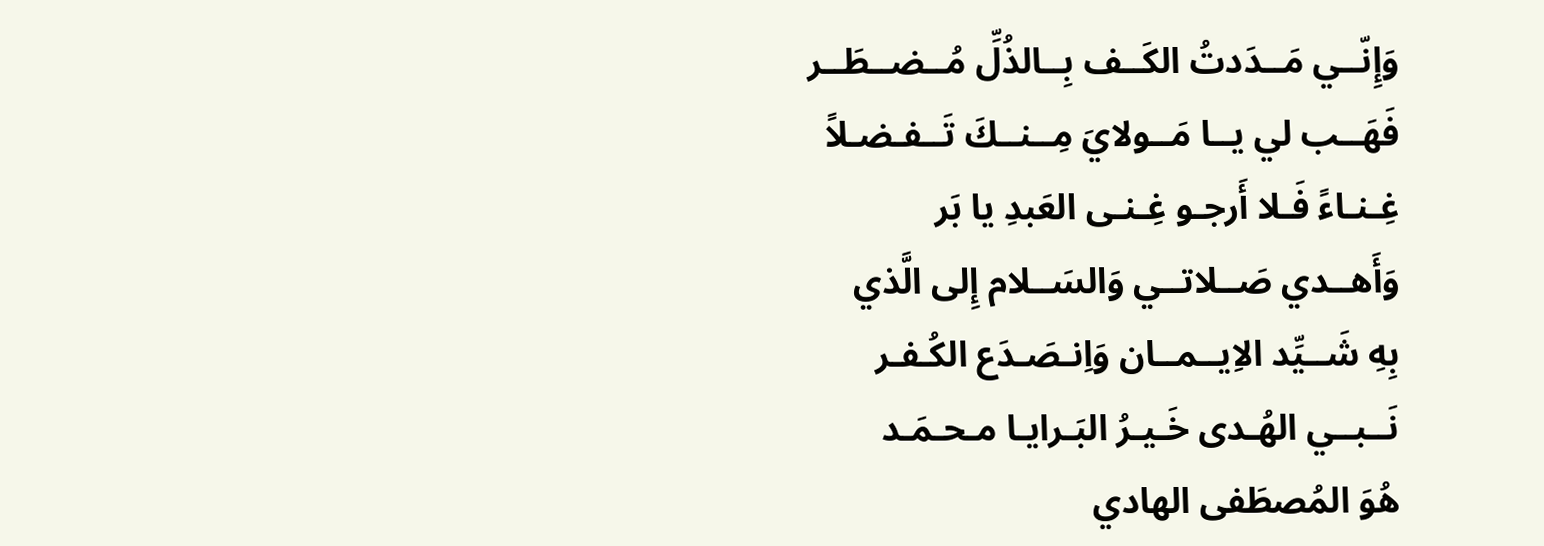وَإِنّــي مَــدَدتُ الكَــف بِــالذُلِّ مُــضــطَــر
فَهَــب لي يــا مَــولايَ مِــنــكَ تَــفـضـلاً
غِـنـاءً فَـلا أَرجـو غِـنـى العَبدِ يا بَر
وَأَهــدي صَــلاتــي وَالسَــلام إِلى الَّذي
بِهِ شَــيِّد الاِيــمــان وَاِنـصَـدَع الكُـفـر
نَــبــي الهُـدى خَـيـرُ البَـرايـا مـحـمَـد
هُوَ المُصطَفى الهادي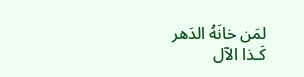لمَن خانَهُ الدَهر
كَـذا الآل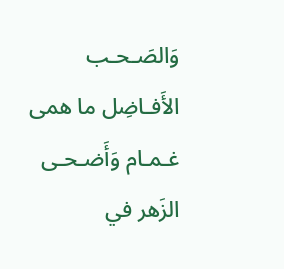وَالصَـحـب الأَفـاضِل ما همى
غـمـام وَأَضـحـى الزَهر في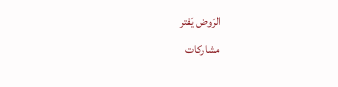الرَوض يَفتر
مشاركات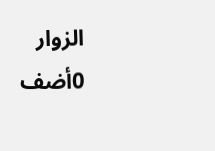الزوار
0أضف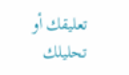تعليقك أو تحليلك